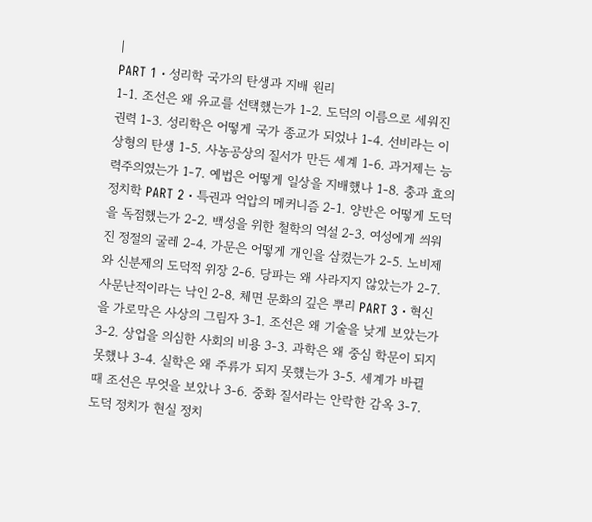|
PART 1 · 성리학 국가의 탄생과 지배 원리
1-1. 조선은 왜 유교를 선택했는가 1-2. 도덕의 이름으로 세워진 권력 1-3. 성리학은 어떻게 국가 종교가 되었나 1-4. 선비라는 이상형의 탄생 1-5. 사농공상의 질서가 만든 세계 1-6. 과거제는 능력주의였는가 1-7. 예법은 어떻게 일상을 지배했나 1-8. 충과 효의 정치학 PART 2 · 특권과 억압의 메커니즘 2-1. 양반은 어떻게 도덕을 독점했는가 2-2. 백성을 위한 철학의 역설 2-3. 여성에게 씌워진 정절의 굴레 2-4. 가문은 어떻게 개인을 삼켰는가 2-5. 노비제와 신분제의 도덕적 위장 2-6. 당파는 왜 사라지지 않았는가 2-7. 사문난적이라는 낙인 2-8. 체면 문화의 깊은 뿌리 PART 3 · 혁신을 가로막은 사상의 그림자 3-1. 조선은 왜 기술을 낮게 보았는가 3-2. 상업을 의심한 사회의 비용 3-3. 과학은 왜 중심 학문이 되지 못했나 3-4. 실학은 왜 주류가 되지 못했는가 3-5. 세계가 바뀔 때 조선은 무엇을 보았나 3-6. 중화 질서라는 안락한 감옥 3-7. 도덕 정치가 현실 정치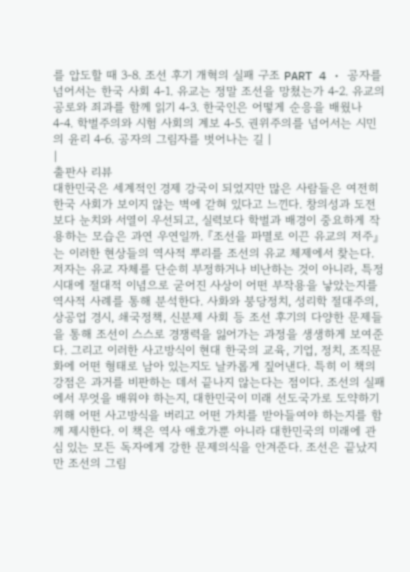를 압도할 때 3-8. 조선 후기 개혁의 실패 구조 PART 4 · 공자를 넘어서는 한국 사회 4-1. 유교는 정말 조선을 망쳤는가 4-2. 유교의 공로와 죄과를 함께 읽기 4-3. 한국인은 어떻게 순응을 배웠나 4-4. 학벌주의와 시험 사회의 계보 4-5. 권위주의를 넘어서는 시민의 윤리 4-6. 공자의 그림자를 벗어나는 길 |
|
출판사 리뷰
대한민국은 세계적인 경제 강국이 되었지만 많은 사람들은 여전히 한국 사회가 보이지 않는 벽에 갇혀 있다고 느낀다. 창의성과 도전보다 눈치와 서열이 우선되고, 실력보다 학벌과 배경이 중요하게 작용하는 모습은 과연 우연일까. 『조선을 파멸로 이끈 유교의 저주』는 이러한 현상들의 역사적 뿌리를 조선의 유교 체제에서 찾는다. 저자는 유교 자체를 단순히 부정하거나 비난하는 것이 아니라, 특정 시대에 절대적 이념으로 굳어진 사상이 어떤 부작용을 낳았는지를 역사적 사례를 통해 분석한다. 사화와 붕당정치, 성리학 절대주의, 상공업 경시, 쇄국정책, 신분제 사회 등 조선 후기의 다양한 문제들을 통해 조선이 스스로 경쟁력을 잃어가는 과정을 생생하게 보여준다. 그리고 이러한 사고방식이 현대 한국의 교육, 기업, 정치, 조직문화에 어떤 형태로 남아 있는지도 날카롭게 짚어낸다. 특히 이 책의 강점은 과거를 비판하는 데서 끝나지 않는다는 점이다. 조선의 실패에서 무엇을 배워야 하는지, 대한민국이 미래 선도국가로 도약하기 위해 어떤 사고방식을 버리고 어떤 가치를 받아들여야 하는지를 함께 제시한다. 이 책은 역사 애호가뿐 아니라 대한민국의 미래에 관심 있는 모든 독자에게 강한 문제의식을 안겨준다. 조선은 끝났지만 조선의 그림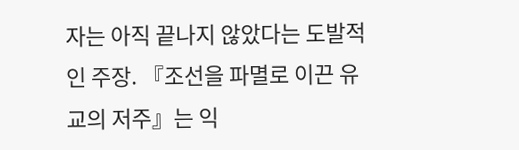자는 아직 끝나지 않았다는 도발적인 주장. 『조선을 파멸로 이끈 유교의 저주』는 익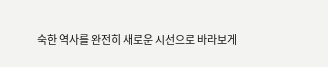숙한 역사를 완전히 새로운 시선으로 바라보게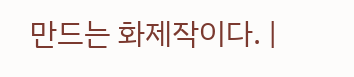만드는 화제작이다. |